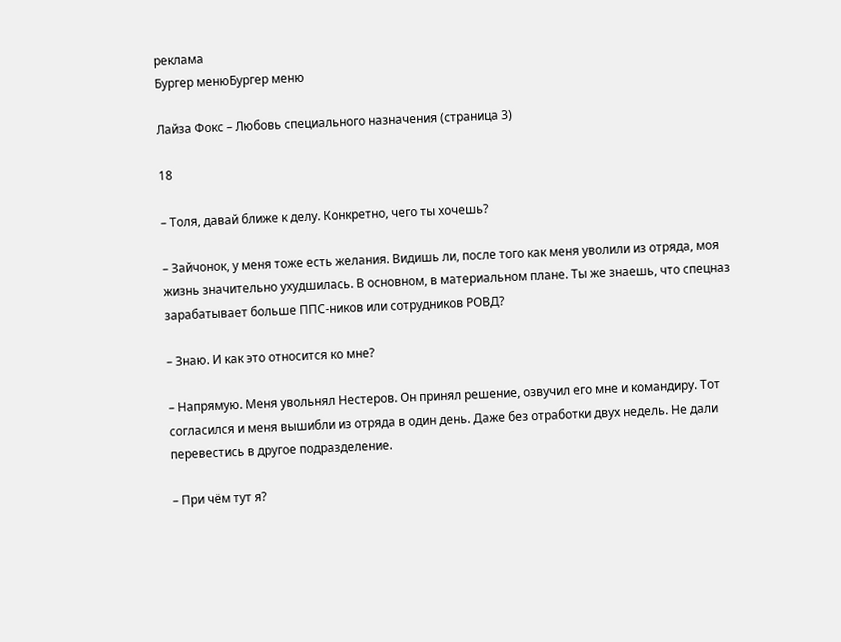реклама
Бургер менюБургер меню

Лайза Фокс – Любовь специального назначения (страница 3)

18

– Толя, давай ближе к делу. Конкретно, чего ты хочешь?

– Зайчонок, у меня тоже есть желания. Видишь ли, после того как меня уволили из отряда, моя жизнь значительно ухудшилась. В основном, в материальном плане. Ты же знаешь, что спецназ зарабатывает больше ППС-ников или сотрудников РОВД?

– Знаю. И как это относится ко мне?

– Напрямую. Меня увольнял Нестеров. Он принял решение, озвучил его мне и командиру. Тот согласился и меня вышибли из отряда в один день. Даже без отработки двух недель. Не дали перевестись в другое подразделение.

– При чём тут я?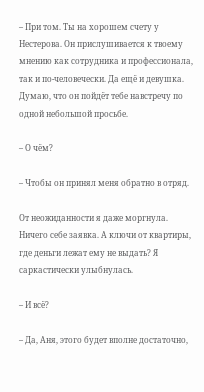– При том. Ты на хорошем счету у Нестерова. Он прислушивается к твоему мнению как сотрудника и профессионала, так и по-человечески. Да ещё и девушка. Думаю, что он пойдёт тебе навстречу по одной небольшой просьбе.

– О чём?

– Чтобы он принял меня обратно в отряд.

От неожиданности я даже моргнула. Ничего себе заявка. А ключи от квартиры, где деньги лежат ему не выдать? Я саркастически улыбнулась.

– И всё?

– Да, Аня, этого будет вполне достаточно,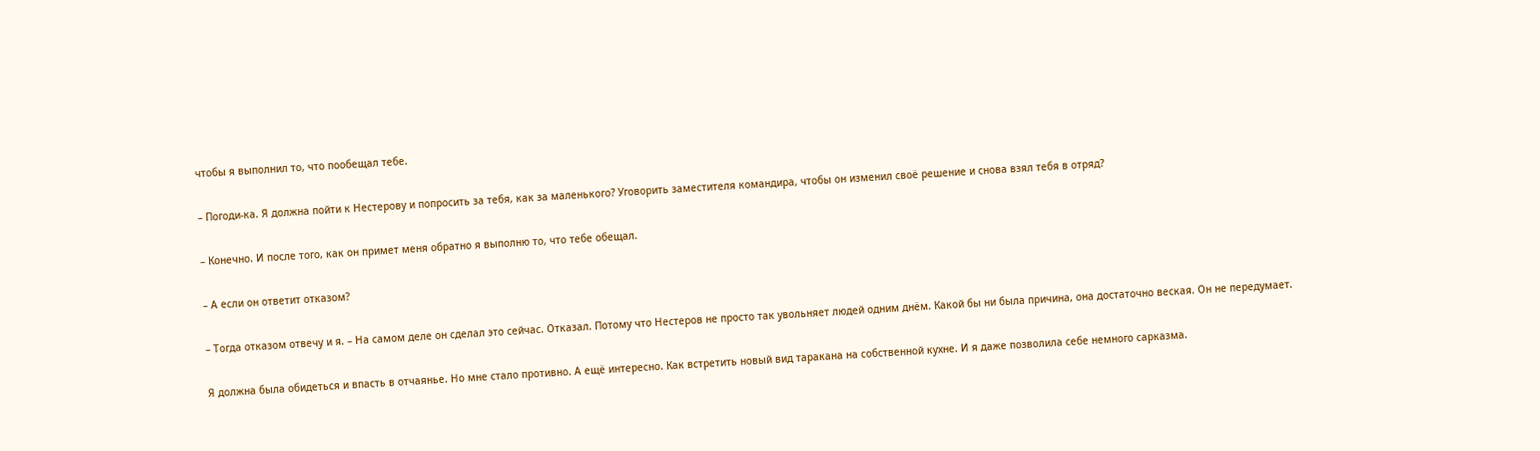чтобы я выполнил то, что пообещал тебе.

– Погоди-ка. Я должна пойти к Нестерову и попросить за тебя, как за маленького? Уговорить заместителя командира, чтобы он изменил своё решение и снова взял тебя в отряд?

– Конечно. И после того, как он примет меня обратно я выполню то, что тебе обещал.

– А если он ответит отказом?

– Тогда отказом отвечу и я. – На самом деле он сделал это сейчас. Отказал. Потому что Нестеров не просто так увольняет людей одним днём. Какой бы ни была причина, она достаточно веская. Он не передумает.

Я должна была обидеться и впасть в отчаянье. Но мне стало противно. А ещё интересно. Как встретить новый вид таракана на собственной кухне. И я даже позволила себе немного сарказма.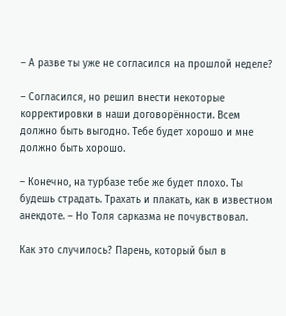– А разве ты уже не согласился на прошлой неделе?

– Согласился, но решил внести некоторые корректировки в наши договорённости. Всем должно быть выгодно. Тебе будет хорошо и мне должно быть хорошо.

– Конечно, на турбазе тебе же будет плохо. Ты будешь страдать. Трахать и плакать, как в известном анекдоте. – Но Толя сарказма не почувствовал.

Как это случилось? Парень, который был в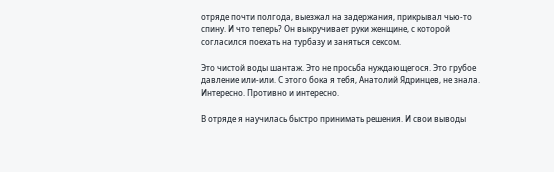отряде почти полгода, выезжал на задержания, прикрывал чью-то спину. И что теперь? Он выкручивает руки женщине, с которой согласился поехать на турбазу и заняться сексом.

Это чистой воды шантаж. Это не просьба нуждающегося. Это грубое давление или-или. С этого бока я тебя, Анатолий Ядринцев, не знала. Интересно. Противно и интересно.

В отряде я научилась быстро принимать решения. И свои выводы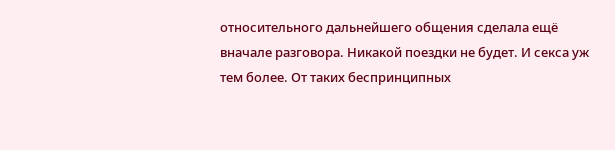относительного дальнейшего общения сделала ещё вначале разговора. Никакой поездки не будет. И секса уж тем более. От таких беспринципных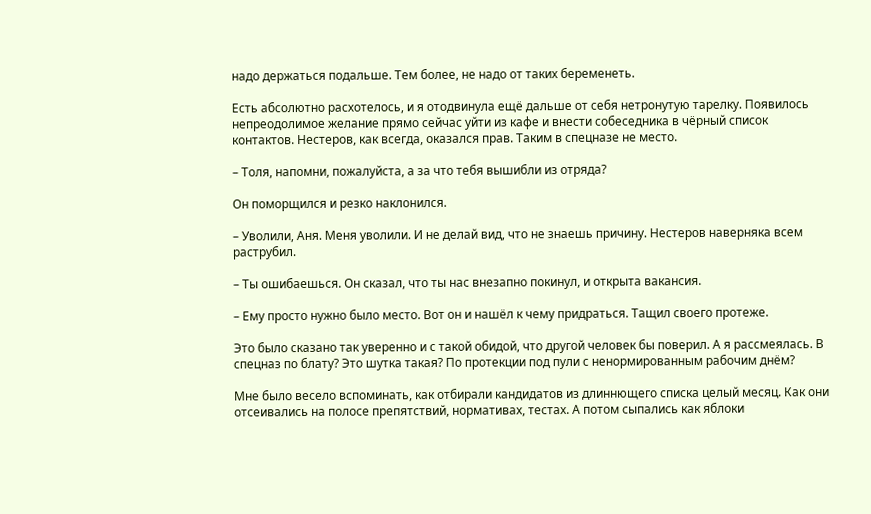надо держаться подальше. Тем более, не надо от таких беременеть.

Есть абсолютно расхотелось, и я отодвинула ещё дальше от себя нетронутую тарелку. Появилось непреодолимое желание прямо сейчас уйти из кафе и внести собеседника в чёрный список контактов. Нестеров, как всегда, оказался прав. Таким в спецназе не место.

– Толя, напомни, пожалуйста, а за что тебя вышибли из отряда?

Он поморщился и резко наклонился.

– Уволили, Аня. Меня уволили. И не делай вид, что не знаешь причину. Нестеров наверняка всем раструбил.

– Ты ошибаешься. Он сказал, что ты нас внезапно покинул, и открыта вакансия.

– Ему просто нужно было место. Вот он и нашёл к чему придраться. Тащил своего протеже.

Это было сказано так уверенно и с такой обидой, что другой человек бы поверил. А я рассмеялась. В спецназ по блату? Это шутка такая? По протекции под пули с ненормированным рабочим днём?

Мне было весело вспоминать, как отбирали кандидатов из длиннющего списка целый месяц. Как они отсеивались на полосе препятствий, нормативах, тестах. А потом сыпались как яблоки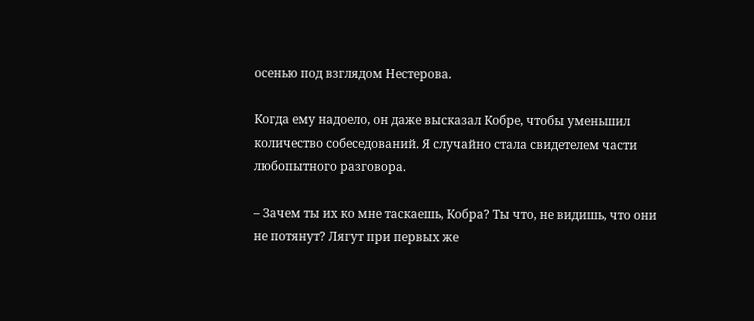осенью под взглядом Нестерова.

Когда ему надоело, он даже высказал Кобре, чтобы уменьшил количество собеседований. Я случайно стала свидетелем части любопытного разговора.

– Зачем ты их ко мне таскаешь, Кобра? Ты что, не видишь, что они не потянут? Лягут при первых же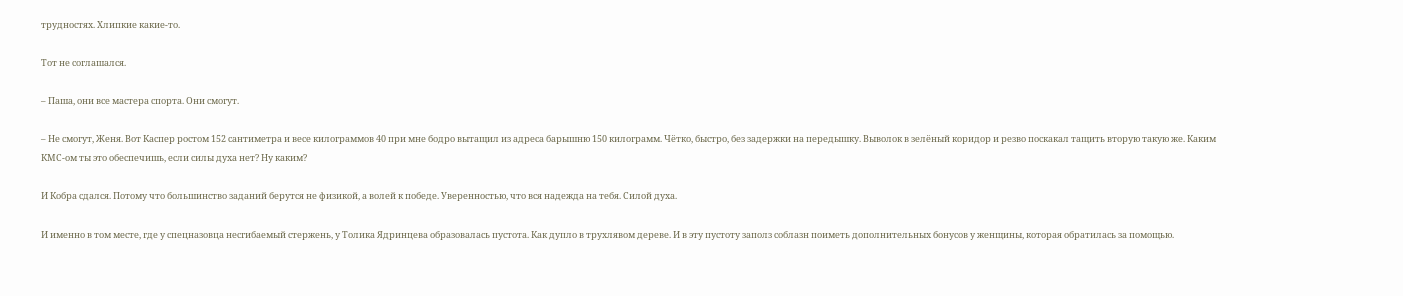трудностях. Хлипкие какие-то.

Тот не соглашался.

– Паша, они все мастера спорта. Они смогут.

– Не смогут, Женя. Вот Каспер ростом 152 сантиметра и весе килограммов 40 при мне бодро вытащил из адреса барышню 150 килограмм. Чётко, быстро, без задержки на передышку. Выволок в зелёный коридор и резво поскакал тащить вторую такую же. Каким КМС-ом ты это обеспечишь, если силы духа нет? Ну каким?

И Кобра сдался. Потому что большинство заданий берутся не физикой, а волей к победе. Уверенностью, что вся надежда на тебя. Силой духа.

И именно в том месте, где у спецназовца несгибаемый стержень, у Толика Ядринцева образовалась пустота. Как дупло в трухлявом дереве. И в эту пустоту заполз соблазн поиметь дополнительных бонусов у женщины, которая обратилась за помощью.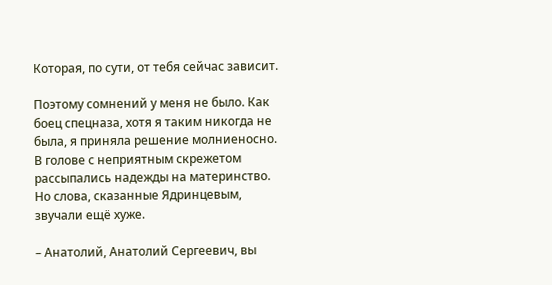Которая, по сути, от тебя сейчас зависит.

Поэтому сомнений у меня не было. Как боец спецназа, хотя я таким никогда не была, я приняла решение молниеносно. В голове с неприятным скрежетом рассыпались надежды на материнство. Но слова, сказанные Ядринцевым, звучали ещё хуже.

– Анатолий, Анатолий Сергеевич, вы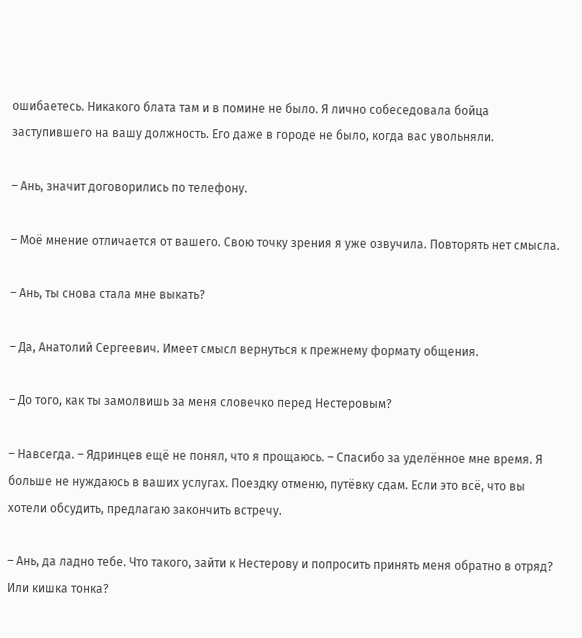ошибаетесь. Никакого блата там и в помине не было. Я лично собеседовала бойца заступившего на вашу должность. Его даже в городе не было, когда вас увольняли.

– Ань, значит договорились по телефону.

– Моё мнение отличается от вашего. Свою точку зрения я уже озвучила. Повторять нет смысла.

– Ань, ты снова стала мне выкать?

– Да, Анатолий Сергеевич. Имеет смысл вернуться к прежнему формату общения.

– До того, как ты замолвишь за меня словечко перед Нестеровым?

– Навсегда. – Ядринцев ещё не понял, что я прощаюсь. – Спасибо за уделённое мне время. Я больше не нуждаюсь в ваших услугах. Поездку отменю, путёвку сдам. Если это всё, что вы хотели обсудить, предлагаю закончить встречу.

– Ань, да ладно тебе. Что такого, зайти к Нестерову и попросить принять меня обратно в отряд? Или кишка тонка?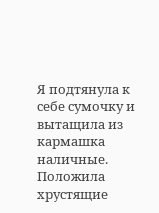Я подтянула к себе сумочку и вытащила из кармашка наличные. Положила хрустящие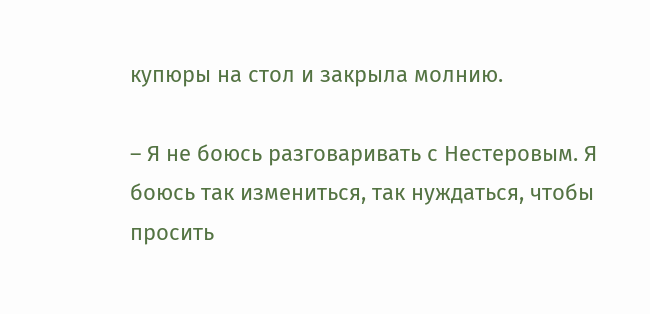купюры на стол и закрыла молнию.

– Я не боюсь разговаривать с Нестеровым. Я боюсь так измениться, так нуждаться, чтобы просить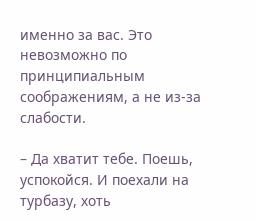именно за вас. Это невозможно по принципиальным соображениям, а не из-за слабости.

– Да хватит тебе. Поешь, успокойся. И поехали на турбазу, хоть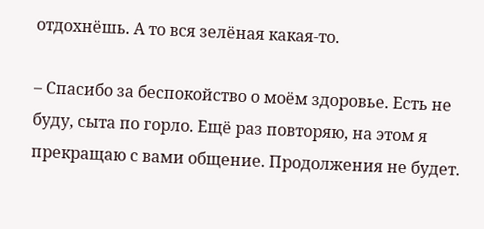отдохнёшь. А то вся зелёная какая-то.

– Спасибо за беспокойство о моём здоровье. Есть не буду, сыта по горло. Ещё раз повторяю, на этом я прекращаю с вами общение. Продолжения не будет.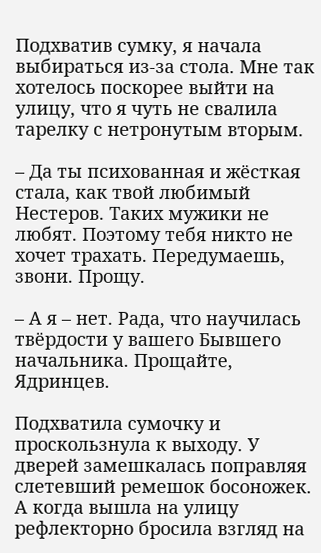Подхватив сумку, я начала выбираться из-за стола. Мне так хотелось поскорее выйти на улицу, что я чуть не свалила тарелку с нетронутым вторым.

– Да ты психованная и жёсткая стала, как твой любимый Нестеров. Таких мужики не любят. Поэтому тебя никто не хочет трахать. Передумаешь, звони. Прощу.

– А я – нет. Рада, что научилась твёрдости у вашего Бывшего начальника. Прощайте, Ядринцев.

Подхватила сумочку и проскользнула к выходу. У дверей замешкалась поправляя слетевший ремешок босоножек. А когда вышла на улицу рефлекторно бросила взгляд на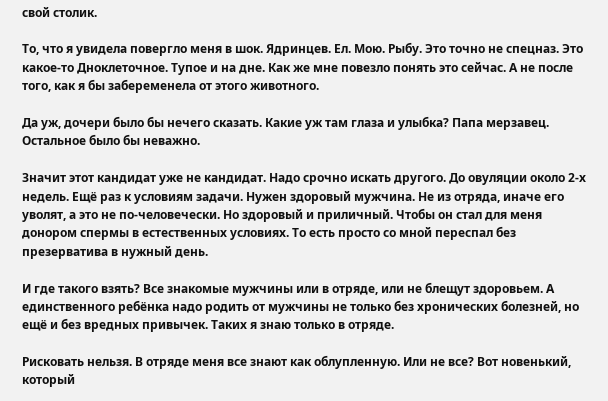свой столик.

То, что я увидела повергло меня в шок. Ядринцев. Ел. Мою. Рыбу. Это точно не спецназ. Это какое-то Дноклеточное. Тупое и на дне. Как же мне повезло понять это сейчас. А не после того, как я бы забеременела от этого животного.

Да уж, дочери было бы нечего сказать. Какие уж там глаза и улыбка? Папа мерзавец. Остальное было бы неважно.

Значит этот кандидат уже не кандидат. Надо срочно искать другого. До овуляции около 2-х недель. Ещё раз к условиям задачи. Нужен здоровый мужчина. Не из отряда, иначе его уволят, а это не по-человечески. Но здоровый и приличный. Чтобы он стал для меня донором спермы в естественных условиях. То есть просто со мной переспал без презерватива в нужный день.

И где такого взять? Все знакомые мужчины или в отряде, или не блещут здоровьем. А единственного ребёнка надо родить от мужчины не только без хронических болезней, но ещё и без вредных привычек. Таких я знаю только в отряде.

Рисковать нельзя. В отряде меня все знают как облупленную. Или не все? Вот новенький, который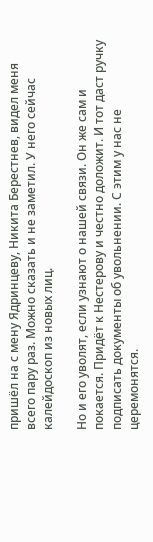пришёл на с мену Ядринцеву, Никита Берестнев, видел меня всего пару раз. Можно сказать и не заметил. У него сейчас калейдоскоп из новых лиц.

Но и его уволят, если узнают о нашей связи. Он же сам и покается. Придёт к Нестерову и честно доложит. И тот даст ручку подписать документы об увольнении. С этим у нас не церемонятся.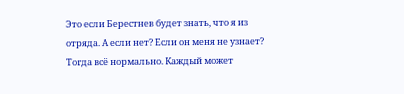Это если Берестнев будет знать, что я из отряда. А если нет? Если он меня не узнает? Тогда всё нормально. Каждый может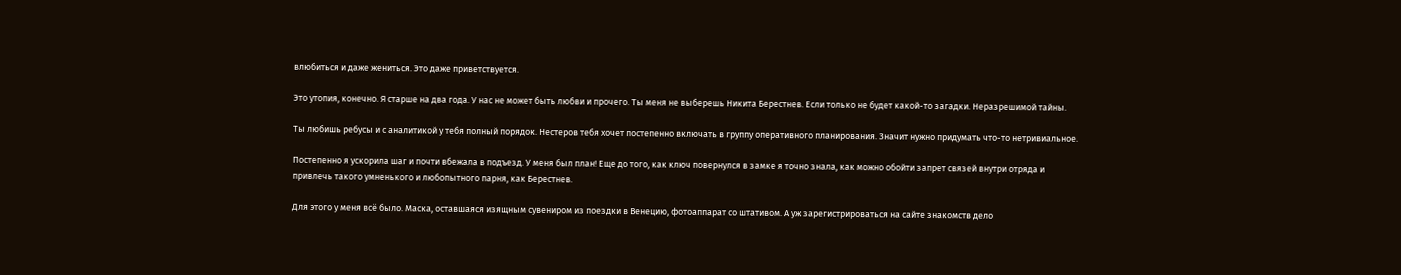влюбиться и даже жениться. Это даже приветствуется.

Это утопия, конечно. Я старше на два года. У нас не может быть любви и прочего. Ты меня не выберешь Никита Берестнев. Если только не будет какой-то загадки. Неразрешимой тайны.

Ты любишь ребусы и с аналитикой у тебя полный порядок. Нестеров тебя хочет постепенно включать в группу оперативного планирования. Значит нужно придумать что-то нетривиальное.

Постепенно я ускорила шаг и почти вбежала в подъезд. У меня был план! Еще до того, как ключ повернулся в замке я точно знала, как можно обойти запрет связей внутри отряда и привлечь такого умненького и любопытного парня, как Берестнев.

Для этого у меня всё было. Маска, оставшаяся изящным сувениром из поездки в Венецию, фотоаппарат со штативом. А уж зарегистрироваться на сайте знакомств дело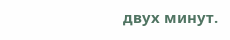двух минут.